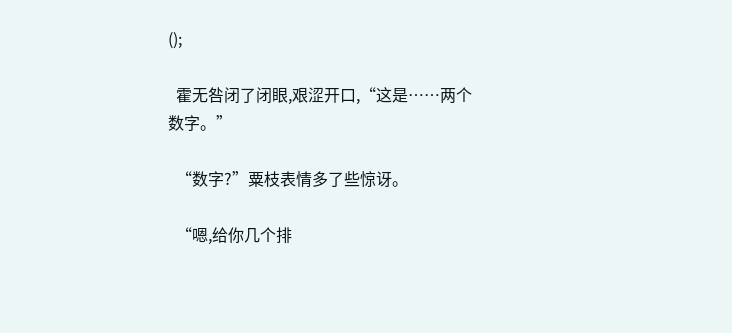();

  霍无咎闭了闭眼,艰涩开口,“这是……两个数字。”

  “数字?”粟枝表情多了些惊讶。

  “嗯,给你几个排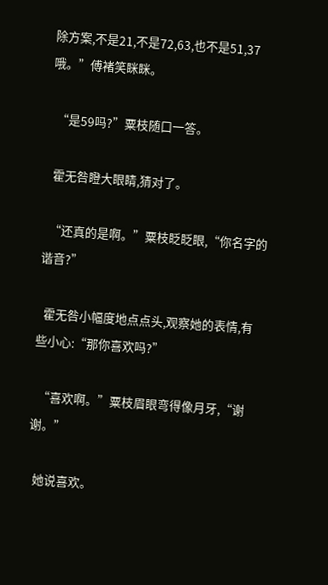除方案,不是21,不是72,63,也不是51,37哦。”傅褚笑眯眯。

  “是59吗?”粟枝随口一答。

  霍无咎瞪大眼睛,猜对了。

  “还真的是啊。”粟枝眨眨眼,“你名字的谐音?”

  霍无咎小幅度地点点头,观察她的表情,有些小心:“那你喜欢吗?”

  “喜欢啊。”粟枝眉眼弯得像月牙,“谢谢。”

  她说喜欢。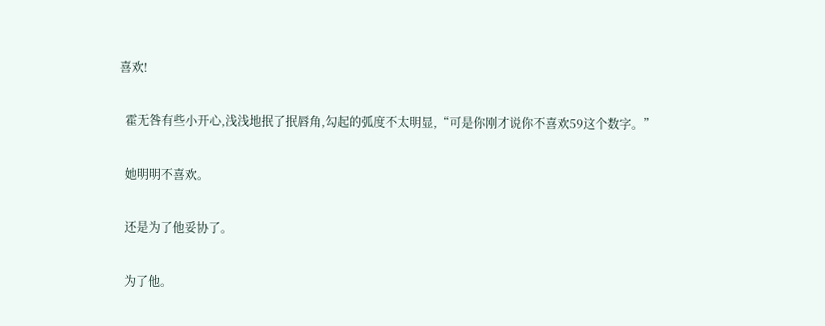喜欢!

  霍无咎有些小开心,浅浅地抿了抿唇角,勾起的弧度不太明显,“可是你刚才说你不喜欢59这个数字。”

  她明明不喜欢。

  还是为了他妥协了。

  为了他。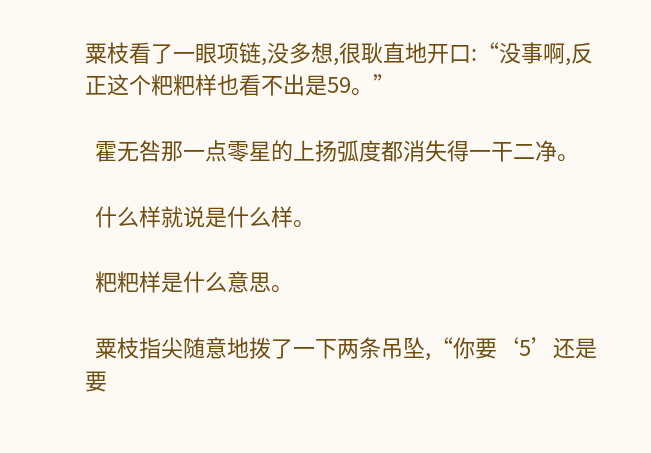粟枝看了一眼项链,没多想,很耿直地开口:“没事啊,反正这个粑粑样也看不出是59。”

  霍无咎那一点零星的上扬弧度都消失得一干二净。

  什么样就说是什么样。

  粑粑样是什么意思。

  粟枝指尖随意地拨了一下两条吊坠,“你要‘5’还是要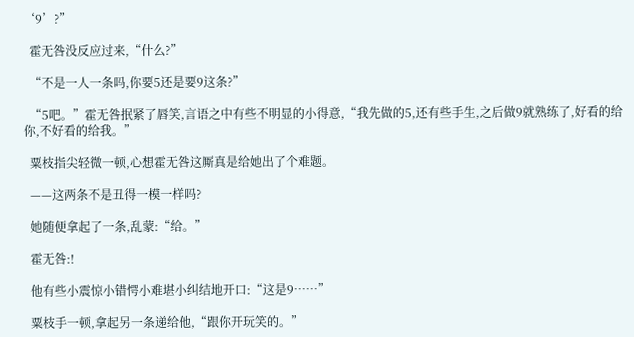‘9’?”

  霍无咎没反应过来,“什么?”

  “不是一人一条吗,你要5还是要9这条?”

  “5吧。”霍无咎抿紧了唇笑,言语之中有些不明显的小得意,“我先做的5,还有些手生,之后做9就熟练了,好看的给你,不好看的给我。”

  粟枝指尖轻微一顿,心想霍无咎这厮真是给她出了个难题。

  ——这两条不是丑得一模一样吗?

  她随便拿起了一条,乱蒙:“给。”

  霍无咎:!

  他有些小震惊小错愕小难堪小纠结地开口:“这是9……”

  粟枝手一顿,拿起另一条递给他,“跟你开玩笑的。”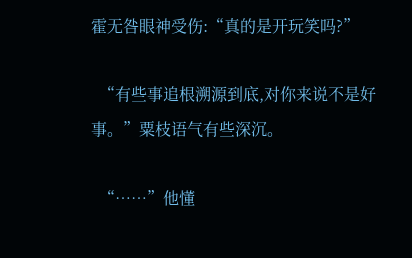霍无咎眼神受伤:“真的是开玩笑吗?”

  “有些事追根溯源到底,对你来说不是好事。”粟枝语气有些深沉。

  “……”他懂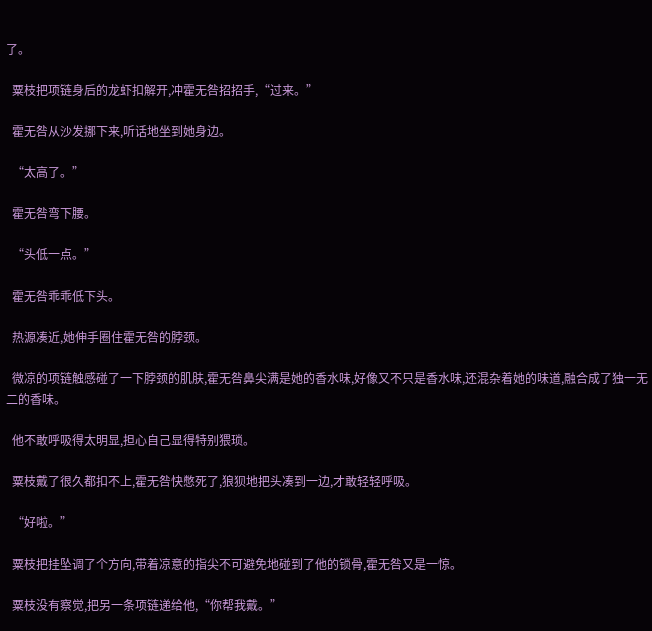了。

  粟枝把项链身后的龙虾扣解开,冲霍无咎招招手,“过来。”

  霍无咎从沙发挪下来,听话地坐到她身边。

  “太高了。”

  霍无咎弯下腰。

  “头低一点。”

  霍无咎乖乖低下头。

  热源凑近,她伸手圈住霍无咎的脖颈。

  微凉的项链触感碰了一下脖颈的肌肤,霍无咎鼻尖满是她的香水味,好像又不只是香水味,还混杂着她的味道,融合成了独一无二的香味。

  他不敢呼吸得太明显,担心自己显得特别猥琐。

  粟枝戴了很久都扣不上,霍无咎快憋死了,狼狈地把头凑到一边,才敢轻轻呼吸。

  “好啦。”

  粟枝把挂坠调了个方向,带着凉意的指尖不可避免地碰到了他的锁骨,霍无咎又是一惊。

  粟枝没有察觉,把另一条项链递给他,“你帮我戴。”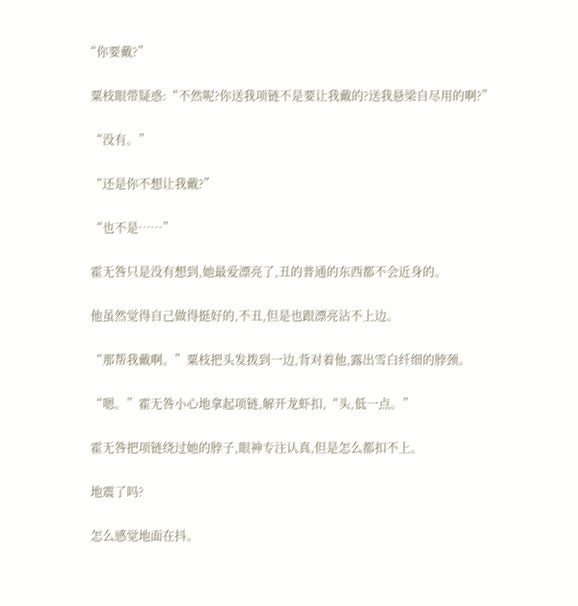“你要戴?”

  粟枝眼带疑惑:“不然呢?你送我项链不是要让我戴的?送我悬梁自尽用的啊?”

  “没有。”

  “还是你不想让我戴?”

  “也不是……”

  霍无咎只是没有想到,她最爱漂亮了,丑的普通的东西都不会近身的。

  他虽然觉得自己做得挺好的,不丑,但是也跟漂亮沾不上边。

  “那帮我戴啊。”粟枝把头发拨到一边,背对着他,露出雪白纤细的脖颈。

  “嗯。”霍无咎小心地拿起项链,解开龙虾扣,“头,低一点。”

  霍无咎把项链绕过她的脖子,眼神专注认真,但是怎么都扣不上。

  地震了吗?

  怎么感觉地面在抖。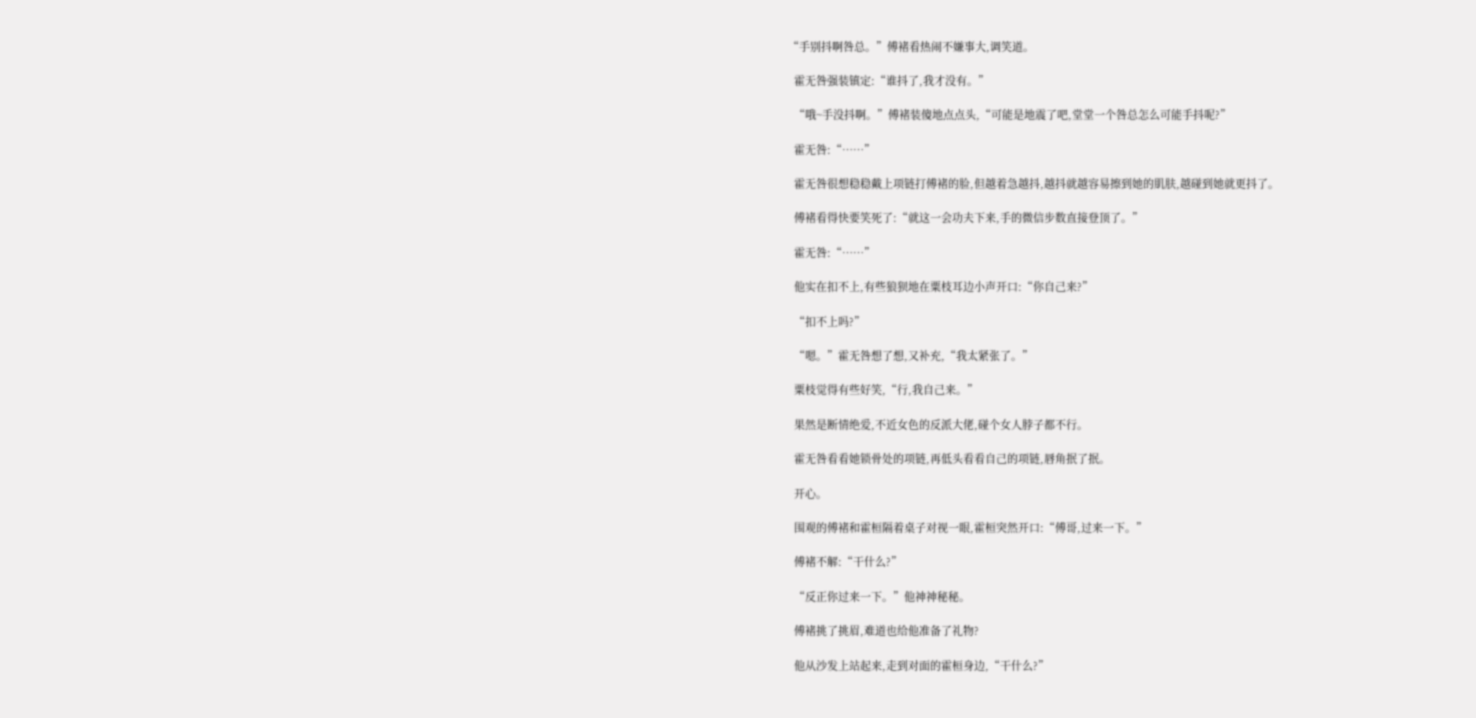“手别抖啊咎总。”傅褚看热闹不嫌事大,调笑道。

  霍无咎强装镇定:“谁抖了,我才没有。”

  “哦~手没抖啊。”傅褚装傻地点点头,“可能是地震了吧,堂堂一个咎总怎么可能手抖呢?”

  霍无咎:“……”

  霍无咎很想稳稳戴上项链打傅褚的脸,但越着急越抖,越抖就越容易擦到她的肌肤,越碰到她就更抖了。

  傅褚看得快要笑死了:“就这一会功夫下来,手的微信步数直接登顶了。”

  霍无咎:“……”

  他实在扣不上,有些狼狈地在粟枝耳边小声开口:“你自己来?”

  “扣不上吗?”

  “嗯。”霍无咎想了想,又补充,“我太紧张了。”

  粟枝觉得有些好笑,“行,我自己来。”

  果然是断情绝爱,不近女色的反派大佬,碰个女人脖子都不行。

  霍无咎看看她锁骨处的项链,再低头看看自己的项链,唇角抿了抿。

  开心。

  围观的傅褚和霍桓隔着桌子对视一眼,霍桓突然开口:“傅哥,过来一下。”

  傅褚不解:“干什么?”

  “反正你过来一下。”他神神秘秘。

  傅褚挑了挑眉,难道也给他准备了礼物?

  他从沙发上站起来,走到对面的霍桓身边,“干什么?”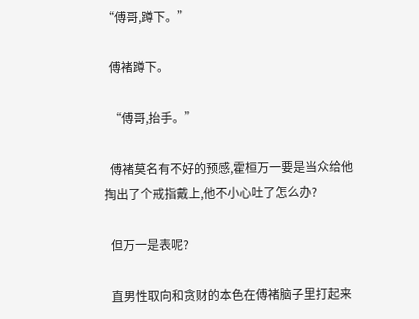“傅哥,蹲下。”

  傅褚蹲下。

  “傅哥,抬手。”

  傅褚莫名有不好的预感,霍桓万一要是当众给他掏出了个戒指戴上,他不小心吐了怎么办?

  但万一是表呢?

  直男性取向和贪财的本色在傅褚脑子里打起来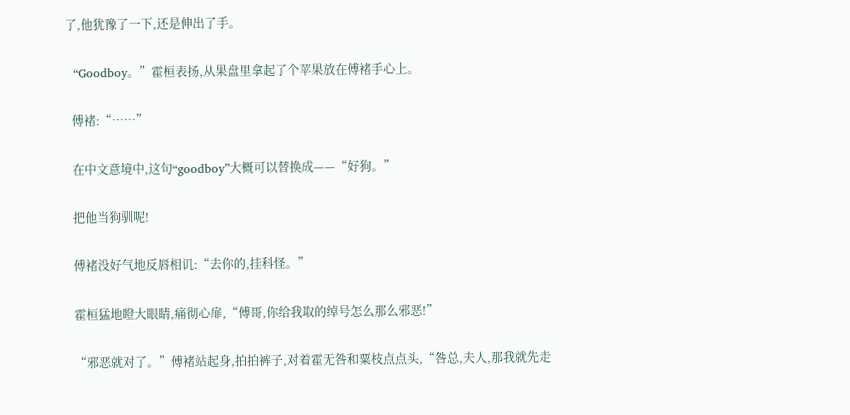了,他犹豫了一下,还是伸出了手。

  “Goodboy。”霍桓表扬,从果盘里拿起了个苹果放在傅褚手心上。

  傅褚:“……”

  在中文意境中,这句“goodboy”大概可以替换成——“好狗。”

  把他当狗驯呢!

  傅褚没好气地反唇相讥:“去你的,挂科怪。”

  霍桓猛地瞪大眼睛,痛彻心扉,“傅哥,你给我取的绰号怎么那么邪恶!”

  “邪恶就对了。”傅褚站起身,拍拍裤子,对着霍无咎和粟枝点点头,“咎总,夫人,那我就先走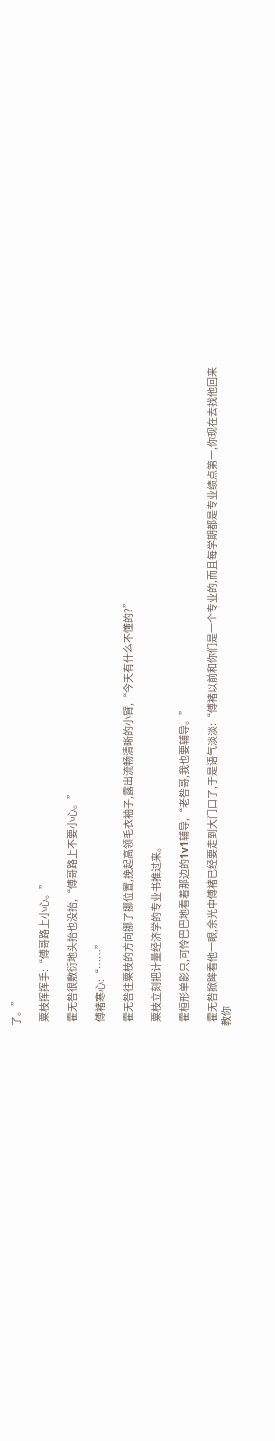了。”

  粟枝挥挥手:“傅哥路上小心。”

  霍无咎很敷衍地头抬也没抬,“傅哥路上不要小心。”

  傅褚寒心:“……”

  霍无咎往粟枝的方向挪了挪位置,挽起高领毛衣袖子,露出流畅清晰的小臂,“今天有什么不懂的?”

  粟枝立刻把计量经济学的专业书推过来。

  霍桓形单影只,可怜巴巴地看着那边的1v1辅导,“老咎哥,我也要辅导。”

  霍无咎掀眸看他一眼,余光中傅褚已经要走到大门口了,于是语气淡淡:“傅褚以前和你们是一个专业的,而且每学期都是专业绩点第一,你现在去找他回来教你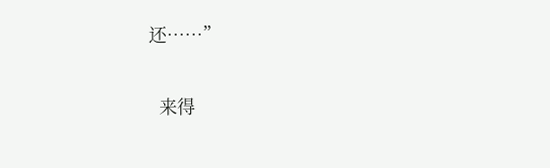还……”

  来得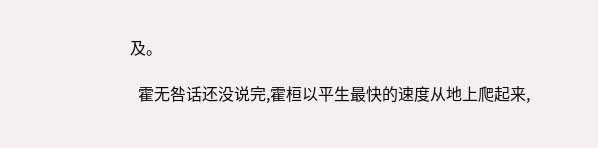及。

  霍无咎话还没说完,霍桓以平生最快的速度从地上爬起来,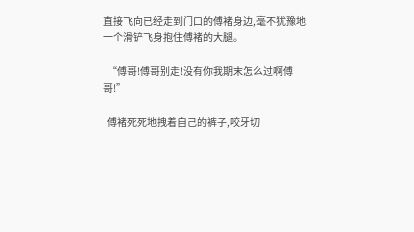直接飞向已经走到门口的傅褚身边,毫不犹豫地一个滑铲飞身抱住傅褚的大腿。

  “傅哥!傅哥别走!没有你我期末怎么过啊傅哥!”

  傅褚死死地拽着自己的裤子,咬牙切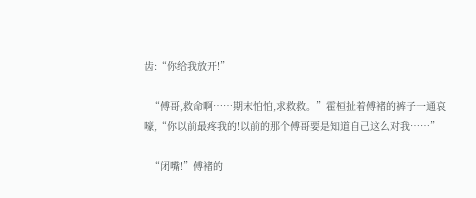齿:“你给我放开!”

  “傅哥,救命啊……期末怕怕,求救救。”霍桓扯着傅褚的裤子一通哀嚎,“你以前最疼我的!以前的那个傅哥要是知道自己这么对我……”

  “闭嘴!”傅褚的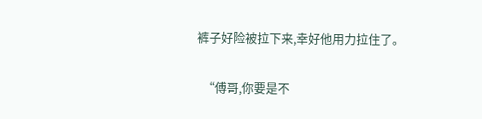裤子好险被拉下来,幸好他用力拉住了。

  “傅哥,你要是不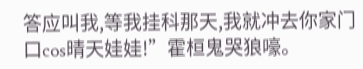答应叫我,等我挂科那天,我就冲去你家门口cos晴天娃娃!”霍桓鬼哭狼嚎。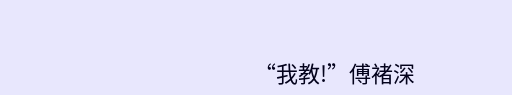“我教!”傅褚深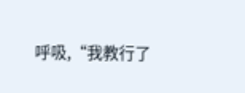呼吸,“我教行了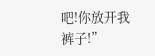吧!你放开我裤子!”